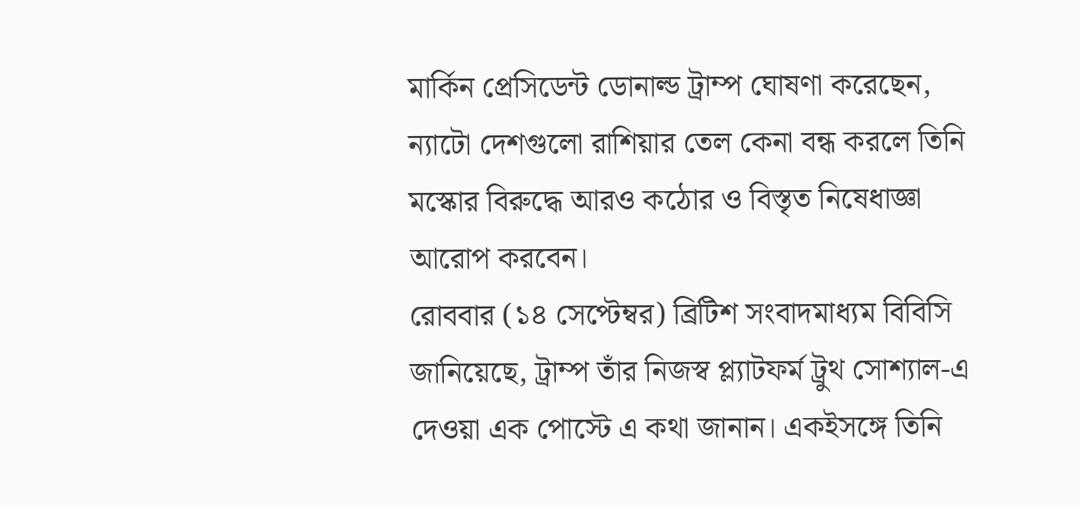মার্কিন প্রেসিডেন্ট ডোনাল্ড ট্রাম্প ঘোষণা করেছেন, ন্যাটো দেশগুলো রাশিয়ার তেল কেনা বন্ধ করলে তিনি মস্কোর বিরুদ্ধে আরও কঠোর ও বিস্তৃত নিষেধাজ্ঞা আরোপ করবেন।
রোববার (১৪ সেপ্টেম্বর) ব্রিটিশ সংবাদমাধ্যম বিবিসি জানিয়েছে, ট্রাম্প তাঁর নিজস্ব প্ল্যাটফর্ম ট্রুথ সোশ্যাল-এ দেওয়া এক পোস্টে এ কথা জানান। একইসঙ্গে তিনি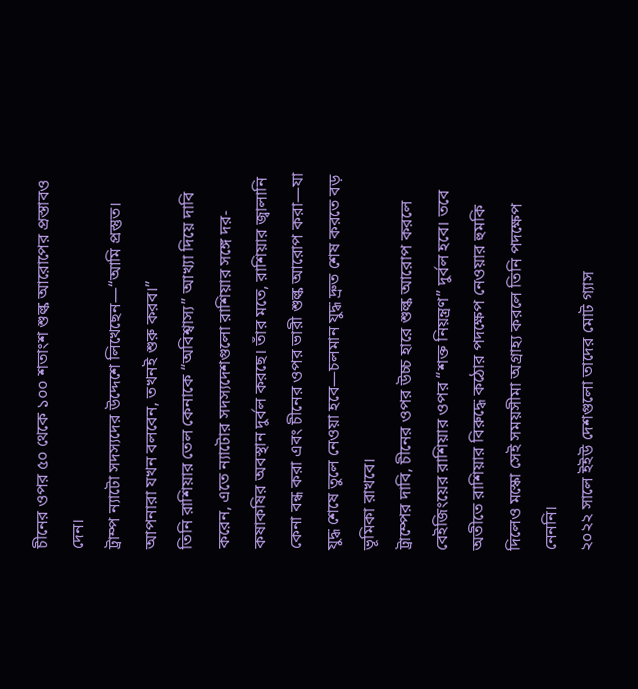চীনের ওপর ৫০ থেকে ১০০ শতাংশ শুল্ক আরোপের প্রস্তাবও দেন।
ট্রাম্প ন্যাটো সদস্যদের উদ্দেশে লিখেছেন—“আমি প্রস্তুত। আপনারা যখন বলবেন, তখনই শুরু করব।”
তিনি রাশিয়ার তেল কেনাকে “অবিশ্বাস্য” আখ্যা দিয়ে দাবি করেন, এতে ন্যাটোর সদস্যদেশগুলো রাশিয়ার সঙ্গে দর-কষাকষির অবস্থান দুর্বল করছে। তাঁর মতে, রাশিয়ার জ্বালানি কেনা বন্ধ করা এবং চীনের ওপর ভারী শুল্ক আরোপ করা—যা যুদ্ধ শেষে তুলে নেওয়া হবে—চলমান যুদ্ধ দ্রুত শেষ করতে বড় ভূমিকা রাখবে।
ট্রাম্পের দাবি, চীনের ওপর উচ্চ হারে শুল্ক আরোপ করলে বেইজিংয়ের রাশিয়ার ওপর “শক্ত নিয়ন্ত্রণ” দুর্বল হবে। তবে অতীতে রাশিয়ার বিরুদ্ধে কঠোর পদক্ষেপ নেওয়ার হুমকি দিলেও মস্কো সেই সময়সীমা অগ্রাহ্য করলে তিনি পদক্ষেপ নেননি।
২০২২ সালে ইইউ দেশগুলো তাদের মোট গ্যাস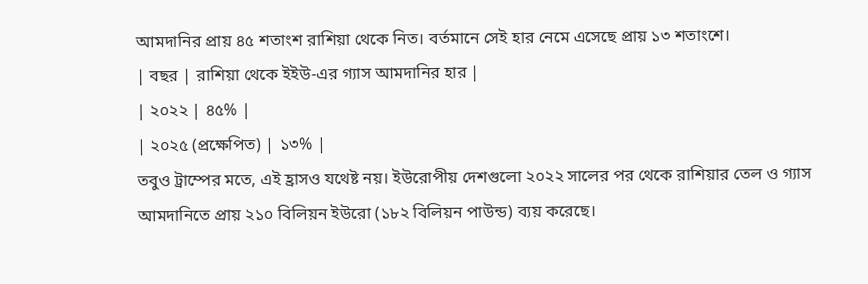আমদানির প্রায় ৪৫ শতাংশ রাশিয়া থেকে নিত। বর্তমানে সেই হার নেমে এসেছে প্রায় ১৩ শতাংশে।
| বছর | রাশিয়া থেকে ইইউ-এর গ্যাস আমদানির হার |
| ২০২২ | ৪৫% |
| ২০২৫ (প্রক্ষেপিত) | ১৩% |
তবুও ট্রাম্পের মতে, এই হ্রাসও যথেষ্ট নয়। ইউরোপীয় দেশগুলো ২০২২ সালের পর থেকে রাশিয়ার তেল ও গ্যাস আমদানিতে প্রায় ২১০ বিলিয়ন ইউরো (১৮২ বিলিয়ন পাউন্ড) ব্যয় করেছে।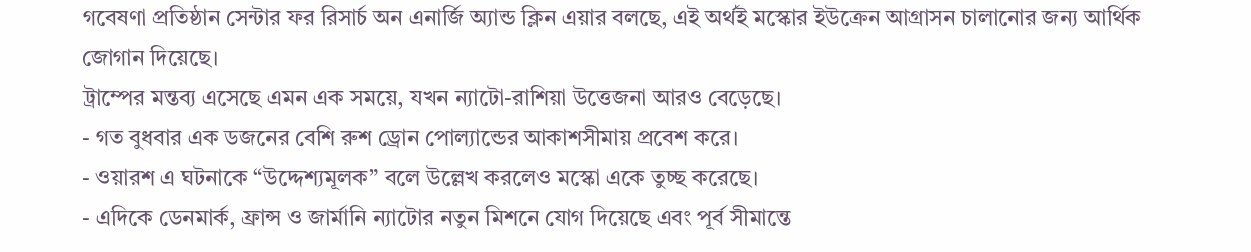গবেষণা প্রতিষ্ঠান সেন্টার ফর রিসার্চ অন এনার্জি অ্যান্ড ক্লিন এয়ার বলছে, এই অর্থই মস্কোর ইউক্রেন আগ্রাসন চালানোর জন্য আর্থিক জোগান দিয়েছে।
ট্রাম্পের মন্তব্য এসেছে এমন এক সময়ে, যখন ন্যাটো-রাশিয়া উত্তেজনা আরও বেড়েছে।
- গত বুধবার এক ডজনের বেশি রুশ ড্রোন পোল্যান্ডের আকাশসীমায় প্রবেশ করে।
- ওয়ারশ এ ঘটনাকে “উদ্দেশ্যমূলক” বলে উল্লেখ করলেও মস্কো একে তুচ্ছ করেছে।
- এদিকে ডেনমার্ক, ফ্রান্স ও জার্মানি ন্যাটোর নতুন মিশনে যোগ দিয়েছে এবং পূর্ব সীমান্তে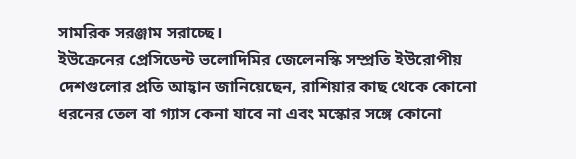সামরিক সরঞ্জাম সরাচ্ছে।
ইউক্রেনের প্রেসিডেন্ট ভলোদিমির জেলেনস্কি সম্প্রতি ইউরোপীয় দেশগুলোর প্রতি আহ্বান জানিয়েছেন, রাশিয়ার কাছ থেকে কোনো ধরনের তেল বা গ্যাস কেনা যাবে না এবং মস্কোর সঙ্গে কোনো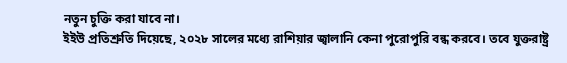নতুন চুক্তি করা যাবে না।
ইইউ প্রতিশ্রুতি দিয়েছে, ২০২৮ সালের মধ্যে রাশিয়ার জ্বালানি কেনা পুরোপুরি বন্ধ করবে। তবে যুক্তরাষ্ট্র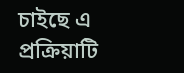চাইছে এ প্রক্রিয়াটি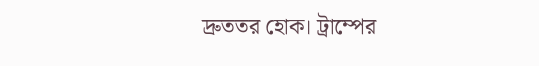দ্রুততর হোক। ট্রাম্পের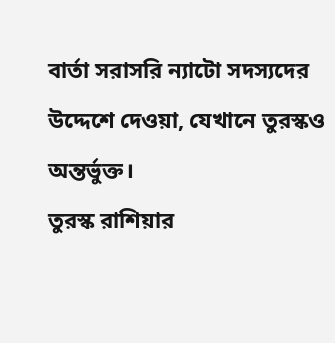বার্তা সরাসরি ন্যাটো সদস্যদের উদ্দেশে দেওয়া, যেখানে তুরস্কও অন্তর্ভুক্ত।
তুরস্ক রাশিয়ার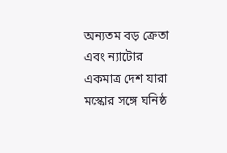অন্যতম বড় ক্রেতা এবং ন্যাটোর একমাত্র দেশ যারা মস্কোর সঙ্গে ঘনিষ্ঠ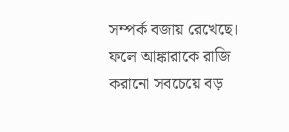সম্পর্ক বজায় রেখেছে। ফলে আঙ্কারাকে রাজি করানো সবচেয়ে বড়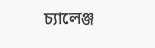চ্যালেঞ্জ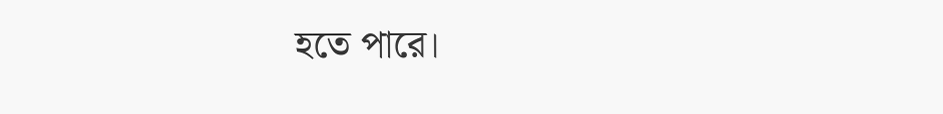হতে পারে।